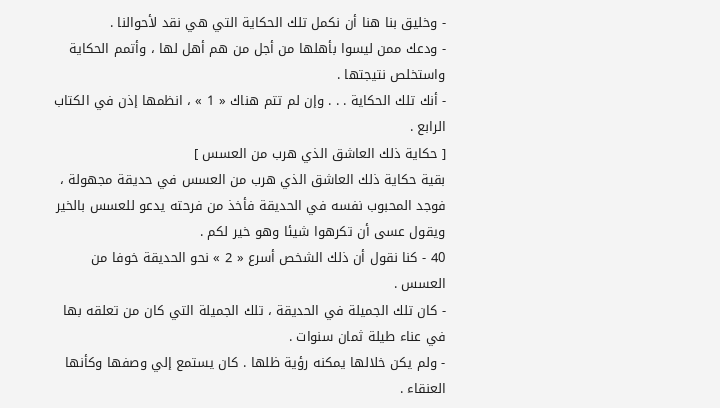- وخليق بنا هنا أن نكمل تلك الحكاية التي هي نقد لأحوالنا .
- ودعك ممن ليسوا بأهلها من أجل من هم أهل لها ، وأتمم الحكاية واستخلص نتيجتها .
- أنك تلك الحكاية . . . وإن لم تتم هناك « 1 » ، انظمها إذن في الكتاب الرابع .
[ حكاية ذلك العاشق الذي هرب من العسس ]
بقية حكاية ذلك العاشق الذي هرب من العسس في حديقة مجهولة ، فوجد المحبوب نفسه في الحديقة فأخذ من فرحته يدعو للعسس بالخير ويقول عسى أن تكرهوا شيئا وهو خير لكم .
40 - كنا نقول أن ذلك الشخص أسرع « 2 » نحو الحديقة خوفا من العسس .
- كان تلك الجميلة في الحديقة ، تلك الجميلة التي كان من تعلقه بها في عناء طيلة ثمان سنوات .
- ولم يكن خلالها يمكنه رؤية ظلها . كان يستمع إلي وصفها وكأنها العنقاء .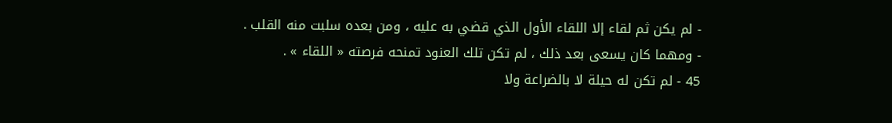- لم يكن ثم لقاء إلا اللقاء الأول الذي قضي به عليه ، ومن بعده سلبت منه القلب .
- ومهما كان يسعى بعد ذلك ، لم تكن تلك العنود تمنحه فرصته « اللقاء » .
45 - لم تكن له حيلة لا بالضراعة ولا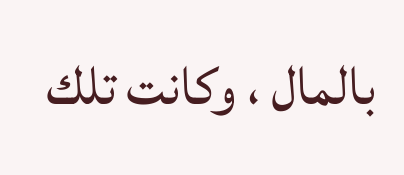بالمال ، وكانت تلك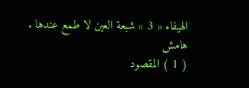الهيفاء « 3 » شبعة العين لا طمع عندها .
هامش
( 1 ) المقصود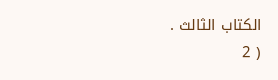الكتاب الثالث .
( 2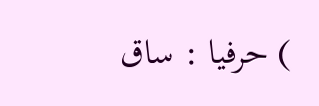) حرفيا : ساق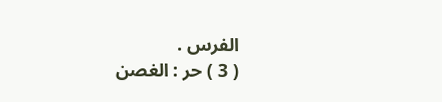الفرس .
( 3 ) حر : الغصن